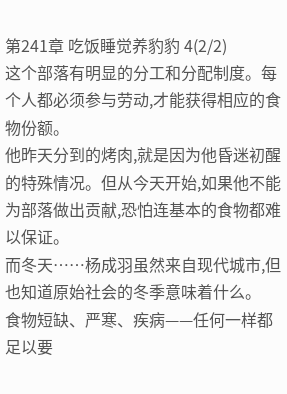第241章 吃饭睡觉养豹豹 4(2/2)
这个部落有明显的分工和分配制度。每个人都必须参与劳动,才能获得相应的食物份额。
他昨天分到的烤肉,就是因为他昏迷初醒的特殊情况。但从今天开始,如果他不能为部落做出贡献,恐怕连基本的食物都难以保证。
而冬天……杨成羽虽然来自现代城市,但也知道原始社会的冬季意味着什么。
食物短缺、严寒、疾病——任何一样都足以要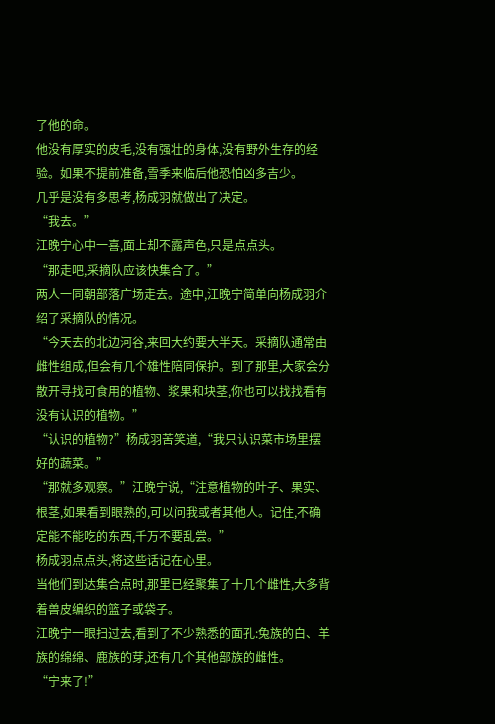了他的命。
他没有厚实的皮毛,没有强壮的身体,没有野外生存的经验。如果不提前准备,雪季来临后他恐怕凶多吉少。
几乎是没有多思考,杨成羽就做出了决定。
“我去。”
江晚宁心中一喜,面上却不露声色,只是点点头。
“那走吧,采摘队应该快集合了。”
两人一同朝部落广场走去。途中,江晚宁简单向杨成羽介绍了采摘队的情况。
“今天去的北边河谷,来回大约要大半天。采摘队通常由雌性组成,但会有几个雄性陪同保护。到了那里,大家会分散开寻找可食用的植物、浆果和块茎,你也可以找找看有没有认识的植物。”
“认识的植物?”杨成羽苦笑道,“我只认识菜市场里摆好的蔬菜。”
“那就多观察。”江晚宁说,“注意植物的叶子、果实、根茎,如果看到眼熟的,可以问我或者其他人。记住,不确定能不能吃的东西,千万不要乱尝。”
杨成羽点点头,将这些话记在心里。
当他们到达集合点时,那里已经聚集了十几个雌性,大多背着兽皮编织的篮子或袋子。
江晚宁一眼扫过去,看到了不少熟悉的面孔:兔族的白、羊族的绵绵、鹿族的芽,还有几个其他部族的雌性。
“宁来了!”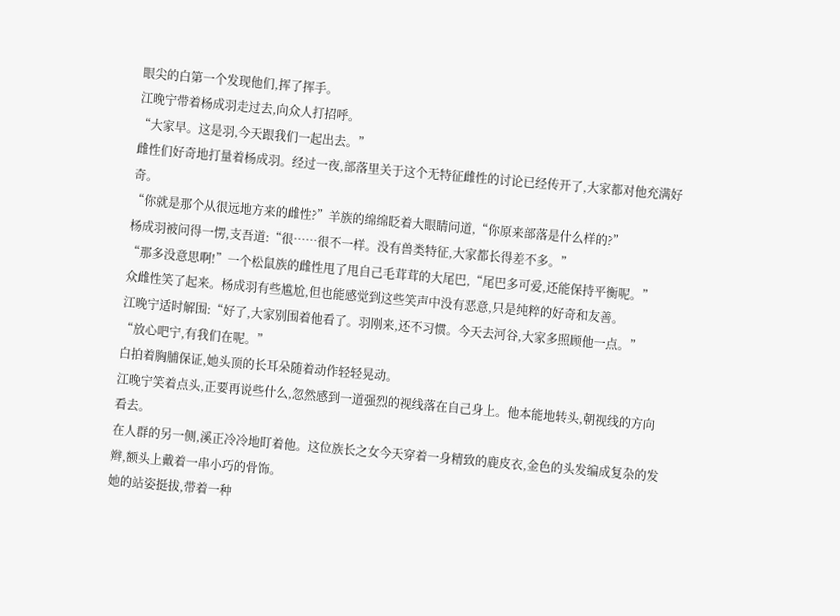眼尖的白第一个发现他们,挥了挥手。
江晚宁带着杨成羽走过去,向众人打招呼。
“大家早。这是羽,今天跟我们一起出去。”
雌性们好奇地打量着杨成羽。经过一夜,部落里关于这个无特征雌性的讨论已经传开了,大家都对他充满好奇。
“你就是那个从很远地方来的雌性?”羊族的绵绵眨着大眼睛问道,“你原来部落是什么样的?”
杨成羽被问得一愣,支吾道:“很……很不一样。没有兽类特征,大家都长得差不多。”
“那多没意思啊!”一个松鼠族的雌性甩了甩自己毛茸茸的大尾巴,“尾巴多可爱,还能保持平衡呢。”
众雌性笑了起来。杨成羽有些尴尬,但也能感觉到这些笑声中没有恶意,只是纯粹的好奇和友善。
江晚宁适时解围:“好了,大家别围着他看了。羽刚来,还不习惯。今天去河谷,大家多照顾他一点。”
“放心吧宁,有我们在呢。”
白拍着胸脯保证,她头顶的长耳朵随着动作轻轻晃动。
江晚宁笑着点头,正要再说些什么,忽然感到一道强烈的视线落在自己身上。他本能地转头,朝视线的方向看去。
在人群的另一侧,溪正冷冷地盯着他。这位族长之女今天穿着一身精致的鹿皮衣,金色的头发编成复杂的发辫,额头上戴着一串小巧的骨饰。
她的站姿挺拔,带着一种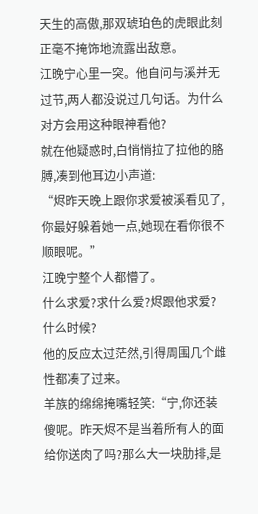天生的高傲,那双琥珀色的虎眼此刻正毫不掩饰地流露出敌意。
江晚宁心里一突。他自问与溪并无过节,两人都没说过几句话。为什么对方会用这种眼神看他?
就在他疑惑时,白悄悄拉了拉他的胳膊,凑到他耳边小声道:
“烬昨天晚上跟你求爱被溪看见了,你最好躲着她一点,她现在看你很不顺眼呢。”
江晚宁整个人都懵了。
什么求爱?求什么爱?烬跟他求爱?什么时候?
他的反应太过茫然,引得周围几个雌性都凑了过来。
羊族的绵绵掩嘴轻笑:“宁,你还装傻呢。昨天烬不是当着所有人的面给你送肉了吗?那么大一块肋排,是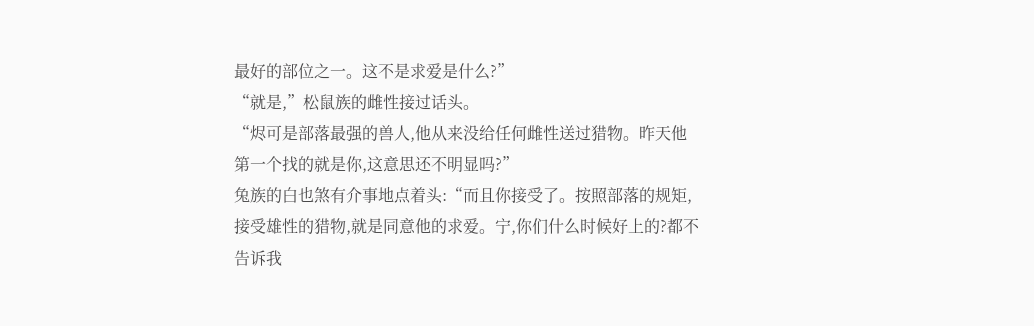最好的部位之一。这不是求爱是什么?”
“就是,”松鼠族的雌性接过话头。
“烬可是部落最强的兽人,他从来没给任何雌性送过猎物。昨天他第一个找的就是你,这意思还不明显吗?”
兔族的白也煞有介事地点着头:“而且你接受了。按照部落的规矩,接受雄性的猎物,就是同意他的求爱。宁,你们什么时候好上的?都不告诉我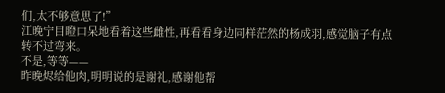们,太不够意思了!”
江晚宁目瞪口呆地看着这些雌性,再看看身边同样茫然的杨成羽,感觉脑子有点转不过弯来。
不是,等等——
昨晚烬给他肉,明明说的是谢礼,感谢他帮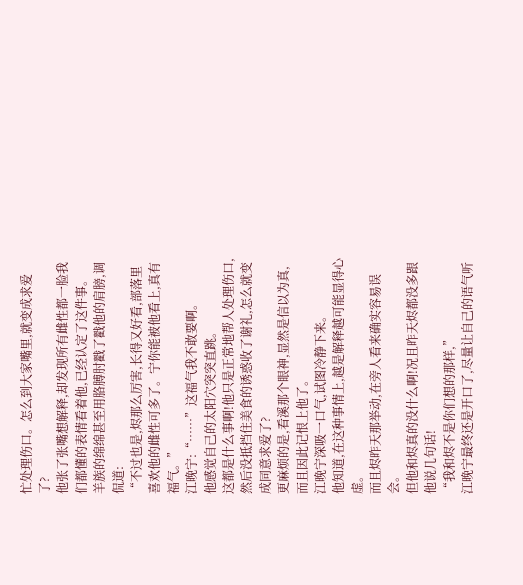忙处理伤口。怎么到大家嘴里,就变成求爱了?
他张了张嘴想解释,却发现所有雌性都一脸我们都懂的表情看着他,已经认定了这件事。
羊族的绵绵甚至用胳膊肘戳了戳他的肩膀,调侃道:
“不过也是,烬那么厉害,长得又好看,部落里喜欢他的雌性可多了。宁你能被他看上,真有福气。”
江晚宁:“……”这福气我不敢要啊。
他感觉自己的太阳穴突突直跳。
这都是什么事啊!他只是正常地帮人处理伤口,然后没抵挡住美食的诱惑收了谢礼,怎么就变成同意求爱了?
更麻烦的是,看溪那个眼神,显然是信以为真,而且因此记恨上他了。
江晚宁深吸一口气,试图冷静下来。
他知道,在这种事情上,越是解释越可能显得心虚。
而且烬昨天那举动,在旁人看来确实容易误会。
但他和烬真的没什么啊!况且昨天烬都没多跟他说几句话!
“我和烬不是你们想的那样,”
江晚宁最终还是开口了,尽量让自己的语气听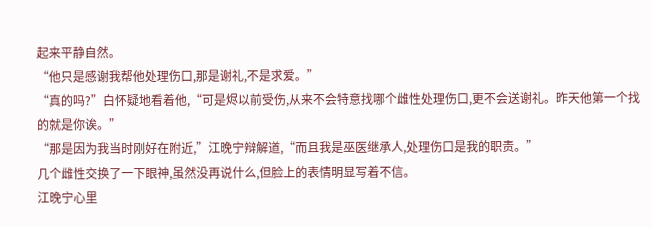起来平静自然。
“他只是感谢我帮他处理伤口,那是谢礼,不是求爱。”
“真的吗?”白怀疑地看着他,“可是烬以前受伤,从来不会特意找哪个雌性处理伤口,更不会送谢礼。昨天他第一个找的就是你诶。”
“那是因为我当时刚好在附近,”江晚宁辩解道,“而且我是巫医继承人,处理伤口是我的职责。”
几个雌性交换了一下眼神,虽然没再说什么,但脸上的表情明显写着不信。
江晚宁心里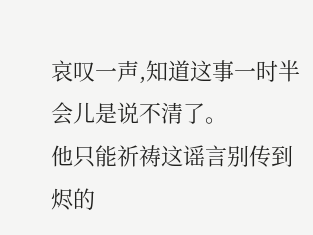哀叹一声,知道这事一时半会儿是说不清了。
他只能祈祷这谣言别传到烬的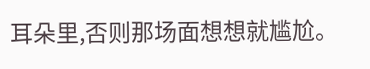耳朵里,否则那场面想想就尴尬。